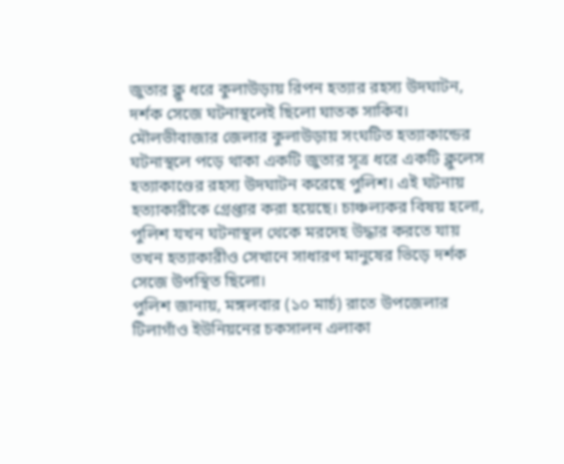জুতার ক্লু ধরে কুলাউড়ায় রিপন হত্যার রহস্য উদঘাটন, দর্শক সেজে ঘটনাস্থলেই ছিলো ঘাতক সাকিব।
মৌলভীবাজার জেলার কুলাউড়ায় সংঘটিত হত্যাকান্ডের ঘটনাস্থলে পড়ে থাকা একটি জুতার সূত্র ধরে একটি ক্লুলেস হত্যাকাণ্ডের রহস্য উদঘাটন করেছে পুলিশ। এই ঘটনায় হত্যাকারীকে গ্রেপ্তার করা হয়েছে। চাঞ্চল্যকর বিষয় হলো, পুলিশ যখন ঘটনাস্থল থেকে মরদেহ উদ্ধার করতে যায় তখন হত্যাকারীও সেখানে সাধারণ মানুষের ভিড়ে দর্শক সেজে উপস্থিত ছিলো।
পুলিশ জানায়, মঙ্গলবার (১০ মার্চ) রাতে উপজেলার টিলাগাঁও ইউনিয়নের চকসালন এলাকা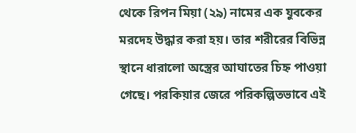থেকে রিপন মিয়া (২৯) নামের এক যুবকের মরদেহ উদ্ধার করা হয়। তার শরীরের বিভিন্ন স্থানে ধারালো অস্ত্রের আঘাতের চিহ্ন পাওয়া গেছে। পরকিয়ার জেরে পরিকল্পিতভাবে এই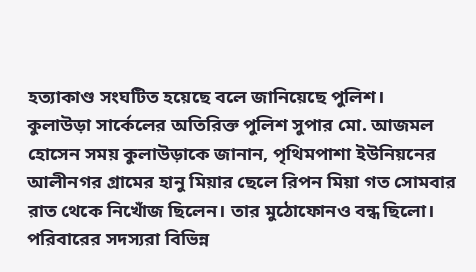হত্যাকাণ্ড সংঘটিত হয়েছে বলে জানিয়েছে পুলিশ।
কুলাউড়া সার্কেলের অতিরিক্ত পুলিশ সুপার মো. আজমল হোসেন সময় কুলাউড়াকে জানান, পৃথিমপাশা ইউনিয়নের আলীনগর গ্রামের হানু মিয়ার ছেলে রিপন মিয়া গত সোমবার রাত থেকে নিখোঁজ ছিলেন। তার মুঠোফোনও বন্ধ ছিলো।
পরিবারের সদস্যরা বিভিন্ন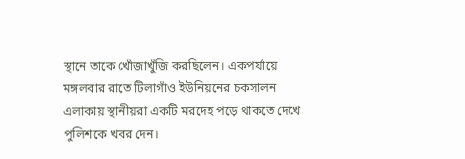স্থানে তাকে খোঁজাখুঁজি করছিলেন। একপর্যায়ে মঙ্গলবার রাতে টিলাগাঁও ইউনিয়নের চকসালন এলাকায় স্থানীয়রা একটি মরদেহ পড়ে থাকতে দেখে পুলিশকে খবর দেন।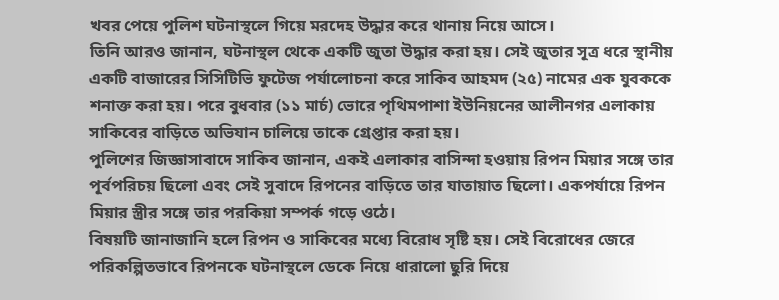খবর পেয়ে পুলিশ ঘটনাস্থলে গিয়ে মরদেহ উদ্ধার করে থানায় নিয়ে আসে।
তিনি আরও জানান, ঘটনাস্থল থেকে একটি জুতা উদ্ধার করা হয়। সেই জুতার সূত্র ধরে স্থানীয় একটি বাজারের সিসিটিভি ফুটেজ পর্যালোচনা করে সাকিব আহমদ (২৫) নামের এক যুবককে শনাক্ত করা হয়। পরে বুধবার (১১ মার্চ) ভোরে পৃথিমপাশা ইউনিয়নের আলীনগর এলাকায় সাকিবের বাড়িতে অভিযান চালিয়ে তাকে গ্রেপ্তার করা হয়।
পুলিশের জিজ্ঞাসাবাদে সাকিব জানান, একই এলাকার বাসিন্দা হওয়ায় রিপন মিয়ার সঙ্গে তার পূর্বপরিচয় ছিলো এবং সেই সুবাদে রিপনের বাড়িতে তার যাতায়াত ছিলো। একপর্যায়ে রিপন মিয়ার স্ত্রীর সঙ্গে তার পরকিয়া সম্পর্ক গড়ে ওঠে।
বিষয়টি জানাজানি হলে রিপন ও সাকিবের মধ্যে বিরোধ সৃষ্টি হয়। সেই বিরোধের জেরে পরিকল্পিতভাবে রিপনকে ঘটনাস্থলে ডেকে নিয়ে ধারালো ছুরি দিয়ে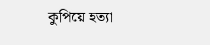কুপিয়ে হত্যা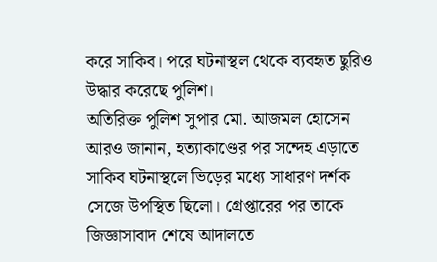করে সাকিব। পরে ঘটনাস্থল থেকে ব্যবহৃত ছুরিও উদ্ধার করেছে পুলিশ।
অতিরিক্ত পুলিশ সুপার মো. আজমল হোসেন আরও জানান, হত্যাকাণ্ডের পর সন্দেহ এড়াতে সাকিব ঘটনাস্থলে ভিড়ের মধ্যে সাধারণ দর্শক সেজে উপস্থিত ছিলো। গ্রেপ্তারের পর তাকে জিজ্ঞাসাবাদ শেষে আদালতে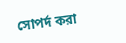সোপর্দ করা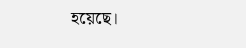হয়েছে।